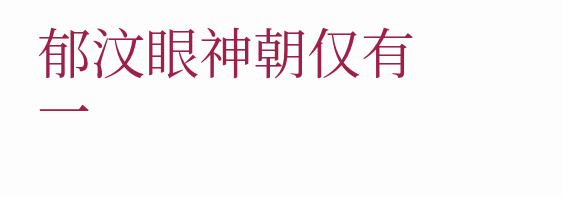郁汶眼神朝仅有一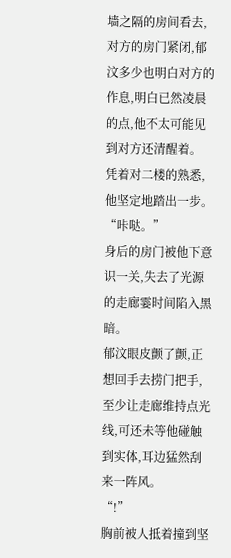墙之隔的房间看去,对方的房门紧闭,郁汶多少也明白对方的作息,明白已然凌晨的点,他不太可能见到对方还清醒着。
凭着对二楼的熟悉,他坚定地踏出一步。
“咔哒。”
身后的房门被他下意识一关,失去了光源的走廊霎时间陷入黑暗。
郁汶眼皮颤了颤,正想回手去捞门把手,至少让走廊维持点光线,可还未等他碰触到实体,耳边猛然刮来一阵风。
“!”
胸前被人抵着撞到坚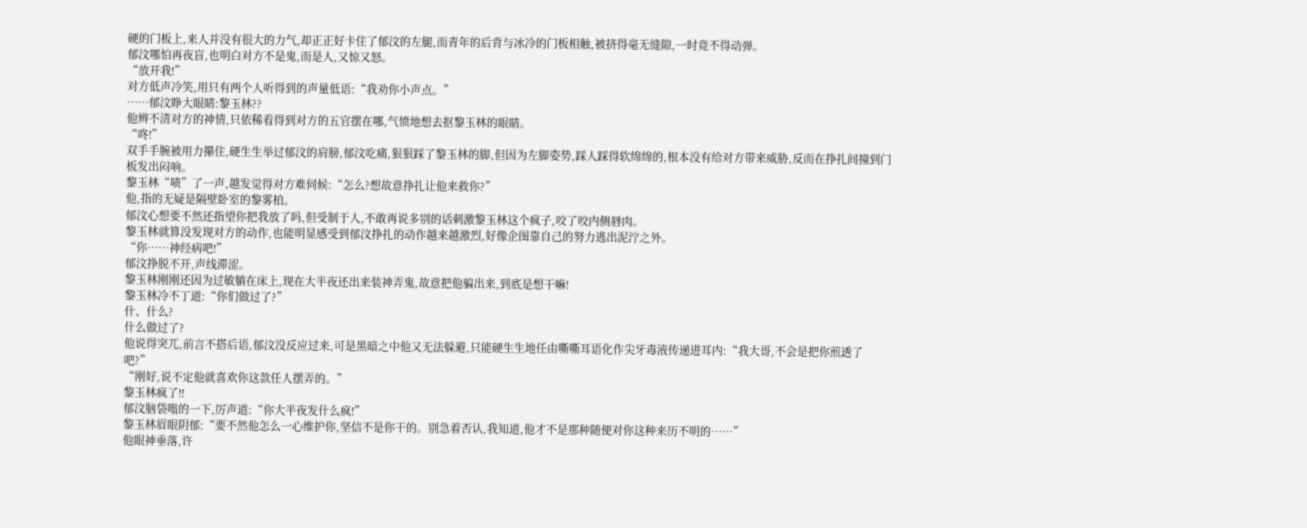硬的门板上,来人并没有很大的力气,却正正好卡住了郁汶的左腿,而青年的后背与冰冷的门板相触,被挤得毫无缝隙,一时竟不得动弹。
郁汶哪怕再夜盲,也明白对方不是鬼,而是人,又惊又怒。
“放开我!”
对方低声冷笑,用只有两个人听得到的声量低语:“我劝你小声点。”
……郁汶睁大眼睛:黎玉林??
他辨不清对方的神情,只依稀看得到对方的五官摆在哪,气愤地想去抠黎玉林的眼睛。
“咚!”
双手手腕被用力攥住,硬生生举过郁汶的肩膀,郁汶吃痛,狠狠踩了黎玉林的脚,但因为左脚姿势,踩人踩得软绵绵的,根本没有给对方带来威胁,反而在挣扎间撞到门板发出闷响。
黎玉林“啧”了一声,越发觉得对方难伺候:“怎么?想故意挣扎让他来救你?”
他,指的无疑是隔壁卧室的黎雾柏。
郁汶心想要不然还指望你把我放了吗,但受制于人,不敢再说多别的话刺激黎玉林这个疯子,咬了咬内侧唇肉。
黎玉林就算没发现对方的动作,也能明显感受到郁汶挣扎的动作越来越激烈,好像企图靠自己的努力逃出泥泞之外。
“你……神经病吧!”
郁汶挣脱不开,声线滞涩。
黎玉林刚刚还因为过敏躺在床上,现在大半夜还出来装神弄鬼,故意把他骗出来,到底是想干嘛!
黎玉林冷不丁道:“你们做过了?”
什、什么?
什么做过了?
他说得突兀,前言不搭后语,郁汶没反应过来,可是黑暗之中他又无法躲避,只能硬生生地任由嘶嘶耳语化作尖牙毒液传递进耳内:“我大哥,不会是把你煎透了吧?”
“刚好,说不定他就喜欢你这款任人摆弄的。”
黎玉林疯了!!
郁汶脑袋嗡的一下,厉声道:“你大半夜发什么疯!”
黎玉林眉眼阴郁:“要不然他怎么一心维护你,坚信不是你干的。别急着否认,我知道,他才不是那种随便对你这种来历不明的……”
他眼神垂落,许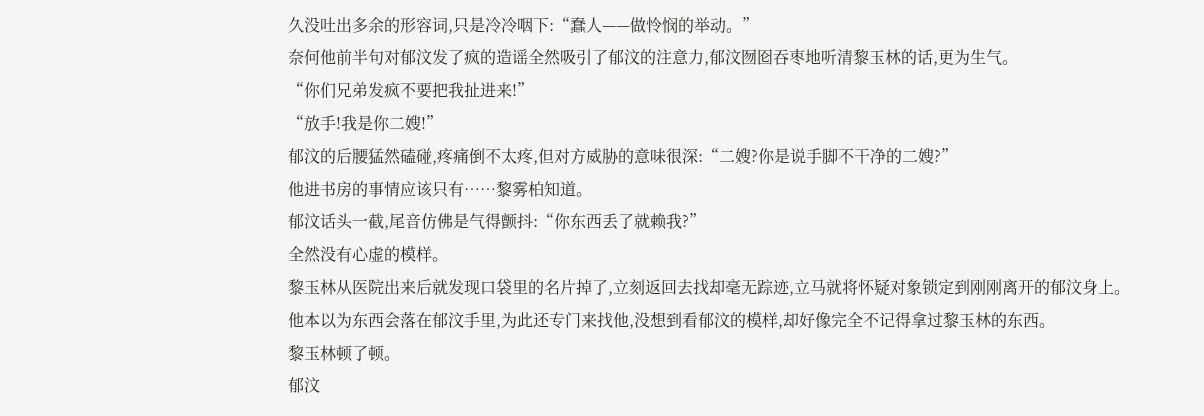久没吐出多余的形容词,只是冷冷咽下:“蠢人——做怜悯的举动。”
奈何他前半句对郁汶发了疯的造谣全然吸引了郁汶的注意力,郁汶囫囵吞枣地听清黎玉林的话,更为生气。
“你们兄弟发疯不要把我扯进来!”
“放手!我是你二嫂!”
郁汶的后腰猛然磕碰,疼痛倒不太疼,但对方威胁的意味很深:“二嫂?你是说手脚不干净的二嫂?”
他进书房的事情应该只有……黎雾柏知道。
郁汶话头一截,尾音仿佛是气得颤抖:“你东西丢了就赖我?”
全然没有心虚的模样。
黎玉林从医院出来后就发现口袋里的名片掉了,立刻返回去找却毫无踪迹,立马就将怀疑对象锁定到刚刚离开的郁汶身上。
他本以为东西会落在郁汶手里,为此还专门来找他,没想到看郁汶的模样,却好像完全不记得拿过黎玉林的东西。
黎玉林顿了顿。
郁汶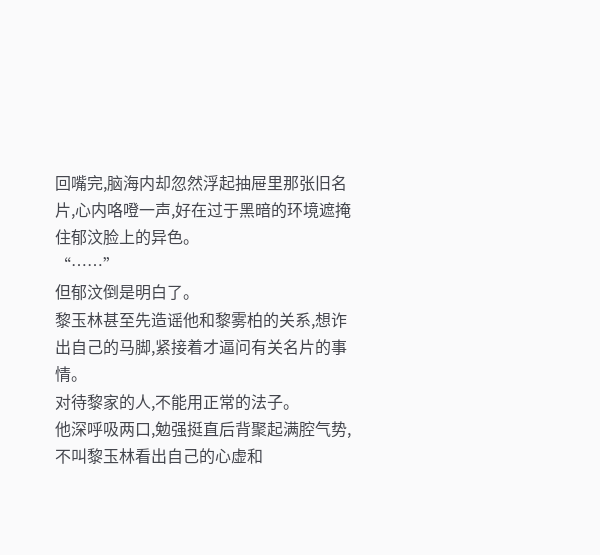回嘴完,脑海内却忽然浮起抽屉里那张旧名片,心内咯噔一声,好在过于黑暗的环境遮掩住郁汶脸上的异色。
“……”
但郁汶倒是明白了。
黎玉林甚至先造谣他和黎雾柏的关系,想诈出自己的马脚,紧接着才逼问有关名片的事情。
对待黎家的人,不能用正常的法子。
他深呼吸两口,勉强挺直后背聚起满腔气势,不叫黎玉林看出自己的心虚和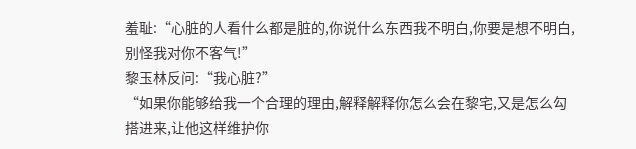羞耻:“心脏的人看什么都是脏的,你说什么东西我不明白,你要是想不明白,别怪我对你不客气!”
黎玉林反问:“我心脏?”
“如果你能够给我一个合理的理由,解释解释你怎么会在黎宅,又是怎么勾搭进来,让他这样维护你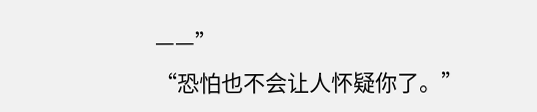——”
“恐怕也不会让人怀疑你了。”